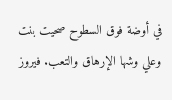في أوضة فوق السطوح صحيت بنت وعلي وشها الإرهاق والتعب. فيروز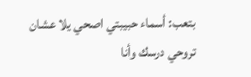بتعب: أسماء حبيبتي اصحي يلا عشان تروحي درسك وأنا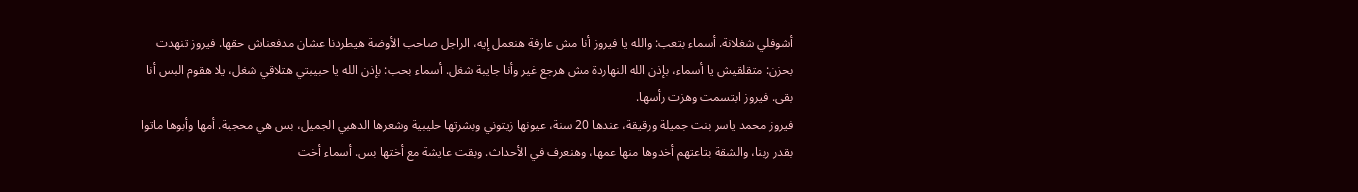أشوفلي شغلانة. أسماء بتعب: والله يا فيروز أنا مش عارفة هنعمل إيه، الراجل صاحب الأوضة هيطردنا عشان مدفعناش حقها. فيروز تنهدت بحزن: متقلقيش يا أسماء، بإذن الله النهاردة مش هرجع غير وأنا جايبة شغل. أسماء بحب: بإذن الله يا حبيبتي هتلاقي شغل، يلا هقوم البس أنا بقى. فيروز ابتسمت وهزت رأسها.
فيروز محمد ياسر بنت جميلة ورقيقة، عندها 20 سنة، عيونها زيتوني وبشرتها حليبية وشعرها الدهبي الجميل، بس هي محجبة. أمها وأبوها ماتوا بقدر ربنا، والشقة بتاعتهم أخدوها منها عمها، وهنعرف في الأحداث. وبقت عايشة مع أختها بس. أسماء أخت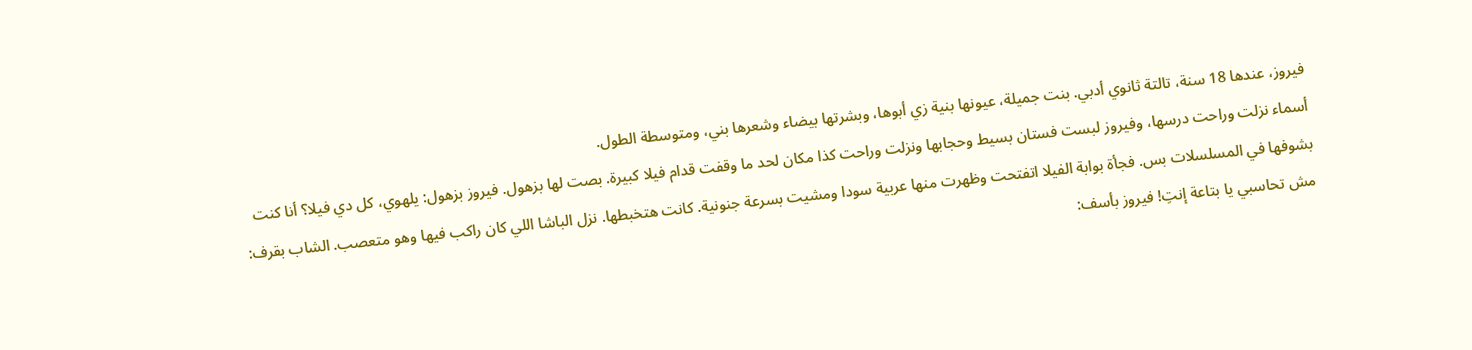فيروز، عندها 18 سنة، تالتة ثانوي أدبي. بنت جميلة، عيونها بنية زي أبوها، وبشرتها بيضاء وشعرها بني، ومتوسطة الطول.
أسماء نزلت وراحت درسها، وفيروز لبست فستان بسيط وحجابها ونزلت وراحت كذا مكان لحد ما وقفت قدام فيلا كبيرة. بصت لها بزهول. فيروز بزهول: يلهوي، كل دي فيلا؟ أنا كنت بشوفها في المسلسلات بس. فجأة بوابة الفيلا اتفتحت وظهرت منها عربية سودا ومشيت بسرعة جنونية. كانت هتخبطها. نزل الباشا اللي كان راكب فيها وهو متعصب. الشاب بقرف: مش تحاسبي يا بتاعة إنتِ! فيروز بأسف: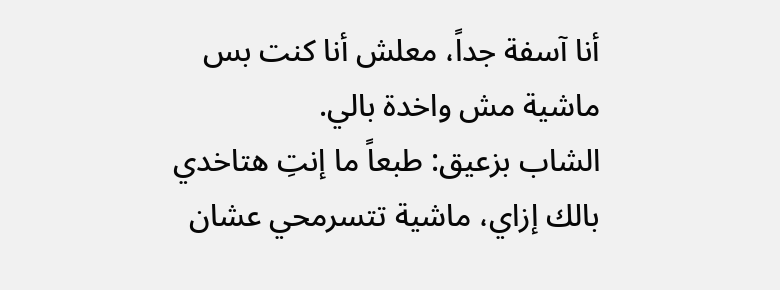أنا آسفة جداً، معلش أنا كنت بس ماشية مش واخدة بالي.
الشاب بزعيق: طبعاً ما إنتِ هتاخدي بالك إزاي، ماشية تتسرمحي عشان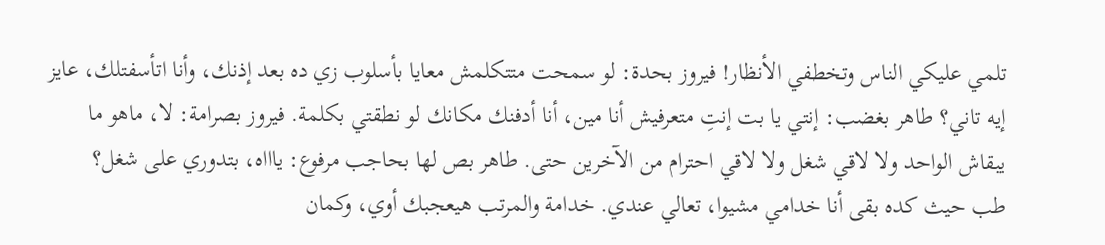تلمي عليكي الناس وتخطفي الأنظار! فيروز بحدة: لو سمحت متتكلمش معايا بأسلوب زي ده بعد إذنك، وأنا اتأسفتلك، عايز إيه تاني؟ طاهر بغضب: إنتي يا بت إنتِ متعرفيش أنا مين، أنا أدفنك مكانك لو نطقتي بكلمة. فيروز بصرامة: لا، ماهو ما يبقاش الواحد ولا لاقي شغل ولا لاقي احترام من الآخرين حتى. طاهر بص لها بحاجب مرفوع: ياااه، بتدوري على شغل؟
طب حيث كده بقى أنا خدامي مشيوا، تعالي عندي. خدامة والمرتب هيعجبك أوي، وكمان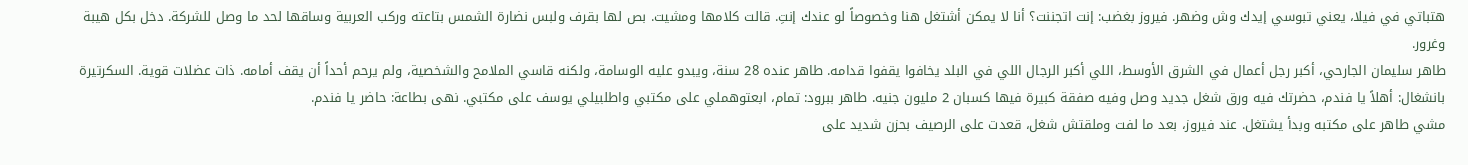هتباتي في فيلا، يعني تبوسي إيدك وش وضهر. فيروز بغضب: إنت اتجننت؟ أنا لا يمكن أشتغل هنا وخصوصاً لو عندك إنتِ. قالت كلامها ومشيت. بص لها بقرف ولبس نضارة الشمس بتاعته وركب العربية وساقها لحد ما وصل للشركة. دخل بكل هيبة وغرور.
طاهر سليمان الجارحي، أكبر رجل أعمال في الشرق الأوسط، اللي أكبر الرجال اللي في البلد يخافوا يقفوا قدامه. طاهر عنده 28 سنة، ويبدو عليه الوسامة، ولكنه قاسي الملامح والشخصية، ولم يرحم أحداً أن يقف أمامه. ذات عضلات قوية. السكرتيرة بانشغال: أهلاً يا فندم، حضرتك فيه ورق شغل جديد وصل وفيه صفقة كبيرة فيها كسبان 2 مليون جنيه. طاهر ببرود: تمام، ابعتوهملي على مكتبي واطلبيلي يوسف على مكتبي. نهى بطاعة: حاضر يا فندم.
مشي طاهر على مكتبه وبدأ يشتغل. عند فيروز، بعد ما لفت وملقتش شغل، قعدت على الرصيف بحزن شديد على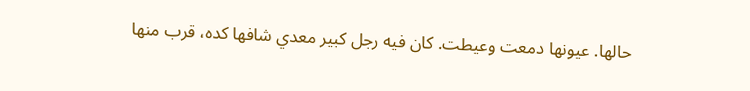حالها. عيونها دمعت وعيطت. كان فيه رجل كبير معدي شافها كده، قرب منها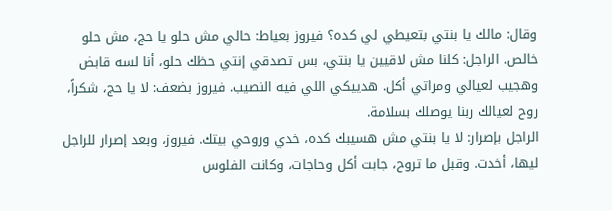وقال: مالك يا بنتي بتعيطي لي كده؟ فيروز بعياط: حالي مش حلو يا حج، مش حلو خالص. الراجل: كلنا مش لاقيين يا بنتي، بس تصدقي إنتي حظك حلو، أنا لسه قابض وهجيب لعيالي ومراتي أكل. هدييكي اللي فيه النصيب. فيروز بضعف: لا يا حج، شكراً، روح لعيالك ربنا يوصلك بسلامة.
الراجل بإصرار: لا يا بنتي مش هسيبك كده، خدي وروحي بيتك. فيروز، وبعد إصرار للراجل ليها، أخدت. وقبل ما تروح، جابت أكل وحاجات، وكانت الفلوس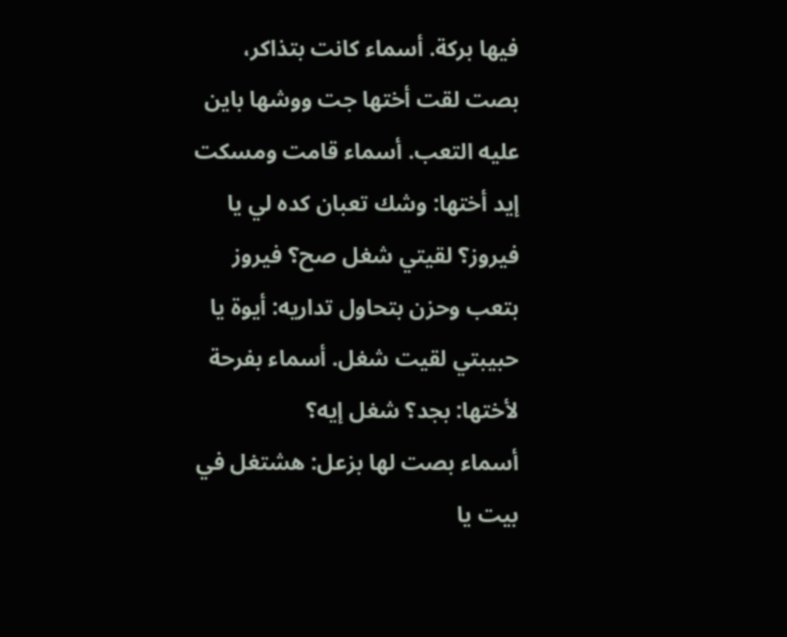فيها بركة. أسماء كانت بتذاكر، بصت لقت أختها جت ووشها باين عليه التعب. أسماء قامت ومسكت إيد أختها: وشك تعبان كده لي يا فيروز؟ لقيتي شغل صح؟ فيروز بتعب وحزن بتحاول تداريه: أيوة يا حبيبتي لقيت شغل. أسماء بفرحة لأختها: بجد؟ شغل إيه؟
أسماء بصت لها بزعل: هشتغل في بيت يا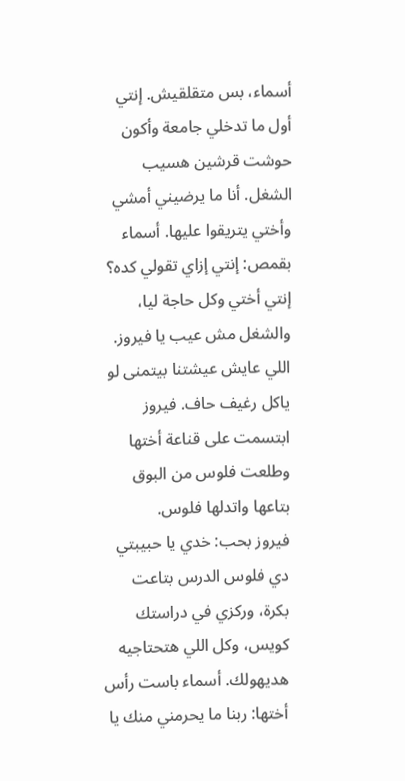أسماء، بس متقلقيش. إنتي أول ما تدخلي جامعة وأكون حوشت قرشين هسيب الشغل. أنا ما يرضيني أمشي وأختي يتريقوا عليها. أسماء بقمص: إنتي إزاي تقولي كده؟ إنتي أختي وكل حاجة ليا، والشغل مش عيب يا فيروز. اللي عايش عيشتنا بيتمنى لو ياكل رغيف حاف. فيروز ابتسمت على قناعة أختها وطلعت فلوس من البوق بتاعها واتدلها فلوس.
فيروز بحب: خدي يا حبيبتي دي فلوس الدرس بتاعت بكرة، وركزي في دراستك كويس، وكل اللي هتحتاجيه هديهولك. أسماء باست رأس أختها: ربنا ما يحرمني منك يا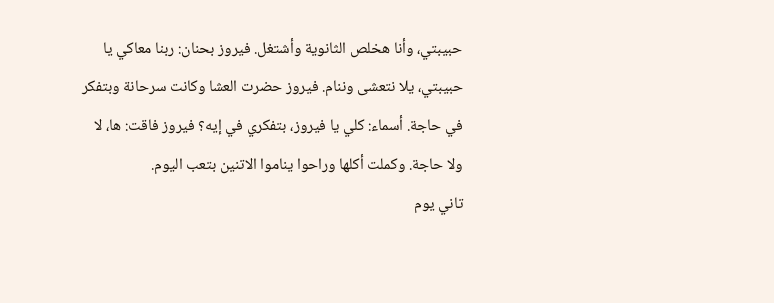حبيبتي، وأنا هخلص الثانوية وأشتغل. فيروز بحنان: ربنا معاكي يا حبيبتي، يلا نتعشى وننام. فيروز حضرت العشا وكانت سرحانة وبتفكر في حاجة. أسماء: كلي يا فيروز، بتفكري في إيه؟ فيروز فاقت: ها، لا ولا حاجة. وكملت أكلها وراحوا يناموا الاتنين بتعب اليوم.
تاني يوم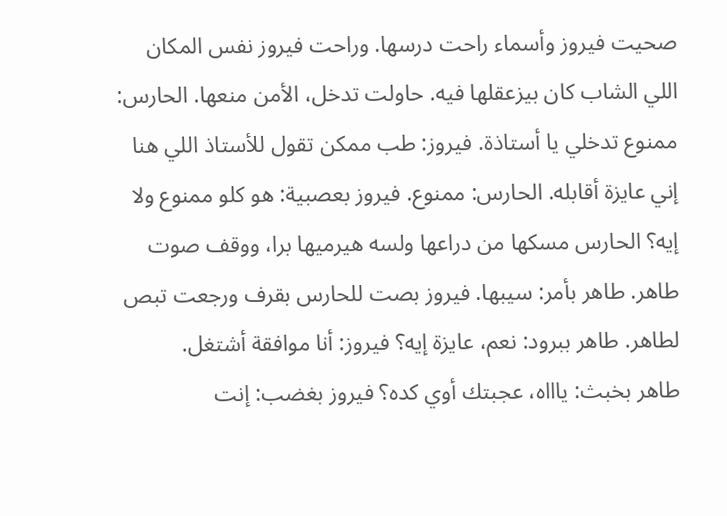صحيت فيروز وأسماء راحت درسها. وراحت فيروز نفس المكان اللي الشاب كان بيزعقلها فيه. حاولت تدخل، الأمن منعها. الحارس: ممنوع تدخلي يا أستاذة. فيروز: طب ممكن تقول للأستاذ اللي هنا إني عايزة أقابله. الحارس: ممنوع. فيروز بعصبية: هو كلو ممنوع ولا إيه؟ الحارس مسكها من دراعها ولسه هيرميها برا، ووقف صوت طاهر. طاهر بأمر: سيبها. فيروز بصت للحارس بقرف ورجعت تبص لطاهر. طاهر ببرود: نعم، عايزة إيه؟ فيروز: أنا موافقة أشتغل.
طاهر بخبث: ياااه، عجبتك أوي كده؟ فيروز بغضب: إنت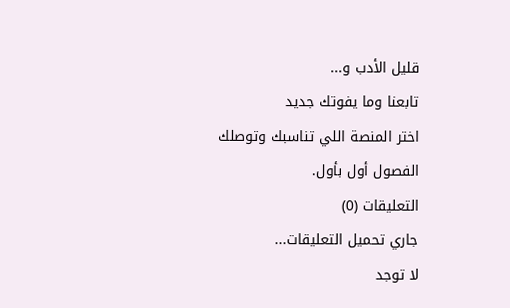قليل الأدب و...
تابعنا وما يفوتك جديد
اختر المنصة اللي تناسبك وتوصلك الفصول أول بأول.
التعليقات (0)
جاري تحميل التعليقات...
لا توجد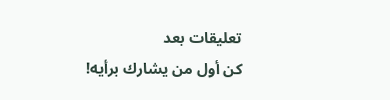تعليقات بعد
كن أول من يشارك برأيه!